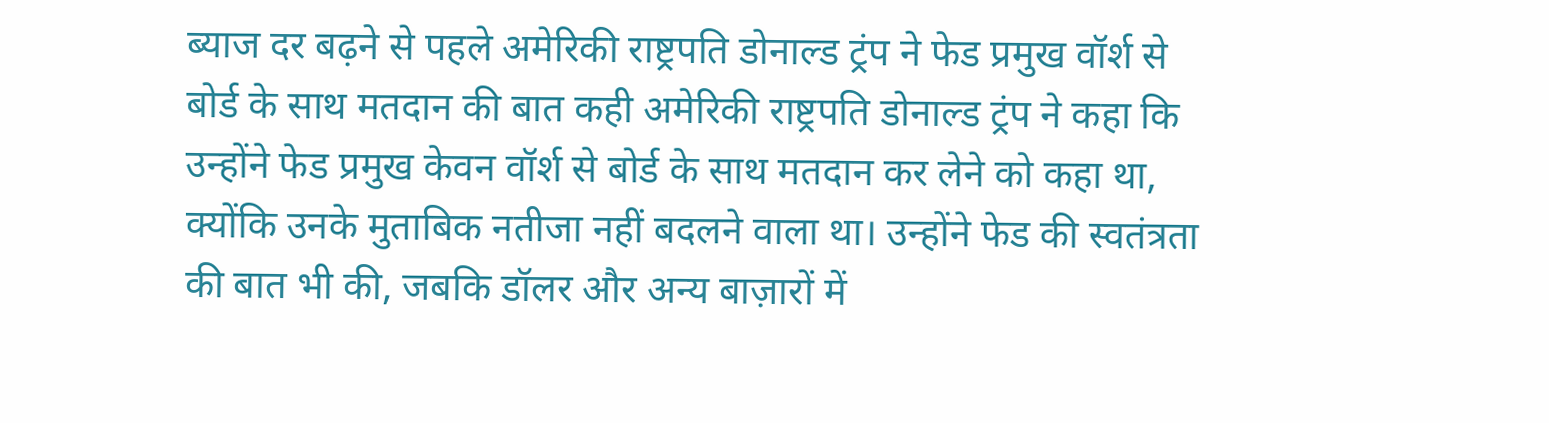ब्याज दर बढ़ने से पहले अमेरिकी राष्ट्रपति डोनाल्ड ट्रंप ने फेड प्रमुख वॉर्श से बोर्ड के साथ मतदान की बात कही अमेरिकी राष्ट्रपति डोनाल्ड ट्रंप ने कहा कि उन्होंने फेड प्रमुख केवन वॉर्श से बोर्ड के साथ मतदान कर लेने को कहा था, क्योंकि उनके मुताबिक नतीजा नहीं बदलने वाला था। उन्होंने फेड की स्वतंत्रता की बात भी की, जबकि डॉलर और अन्य बाज़ारों में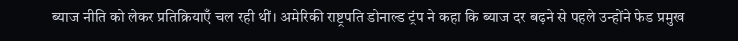ब्याज नीति को लेकर प्रतिक्रियाएँ चल रही थीं। अमेरिकी राष्ट्रपति डोनाल्ड ट्रंप ने कहा कि ब्याज दर बढ़ने से पहले उन्होंने फेड प्रमुख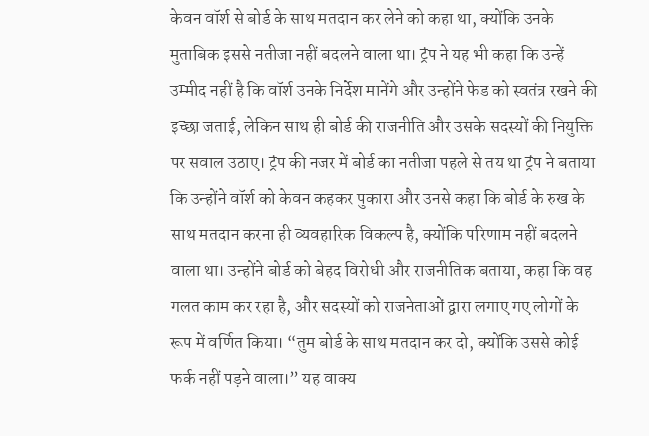केवन वॉर्श से बोर्ड के साथ मतदान कर लेने को कहा था, क्योंकि उनके मुताबिक इससे नतीजा नहीं बदलने वाला था। ट्रंप ने यह भी कहा कि उन्हें उम्मीद नहीं है कि वॉर्श उनके निर्देश मानेंगे और उन्होंने फेड को स्वतंत्र रखने की इच्छा जताई, लेकिन साथ ही बोर्ड की राजनीति और उसके सदस्यों की नियुक्ति पर सवाल उठाए। ट्रंप की नजर में बोर्ड का नतीजा पहले से तय था ट्रंप ने बताया कि उन्होंने वॉर्श को केवन कहकर पुकारा और उनसे कहा कि बोर्ड के रुख के साथ मतदान करना ही व्यवहारिक विकल्प है, क्योंकि परिणाम नहीं बदलने वाला था। उन्होंने बोर्ड को बेहद विरोधी और राजनीतिक बताया, कहा कि वह गलत काम कर रहा है, और सदस्यों को राजनेताओं द्वारा लगाए गए लोगों के रूप में वर्णित किया। “तुम बोर्ड के साथ मतदान कर दो, क्योंकि उससे कोई फर्क नहीं पड़ने वाला।” यह वाक्य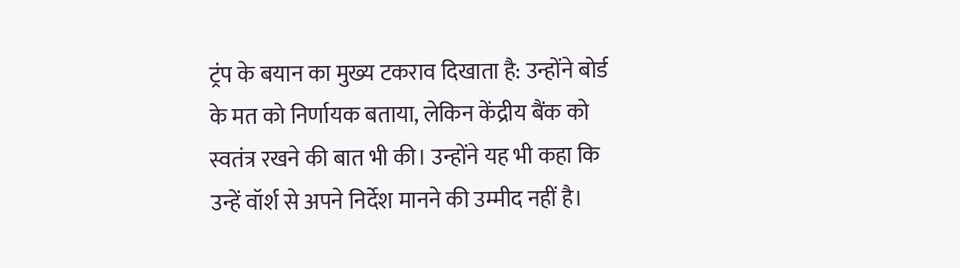ट्रंप के बयान का मुख्य टकराव दिखाता है: उन्होंने बोर्ड के मत को निर्णायक बताया, लेकिन केंद्रीय बैंक को स्वतंत्र रखने की बात भी की। उन्होंने यह भी कहा कि उन्हें वॉर्श से अपने निर्देश मानने की उम्मीद नहीं है।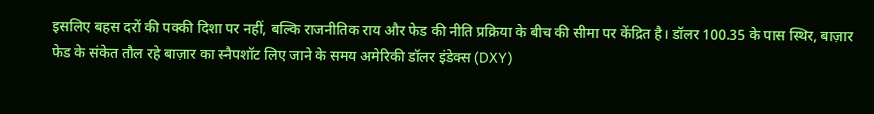इसलिए बहस दरों की पक्की दिशा पर नहीं, बल्कि राजनीतिक राय और फेड की नीति प्रक्रिया के बीच की सीमा पर केंद्रित है। डॉलर 100.35 के पास स्थिर, बाज़ार फेड के संकेत तौल रहे बाज़ार का स्नैपशॉट लिए जाने के समय अमेरिकी डॉलर इंडेक्स (DXY)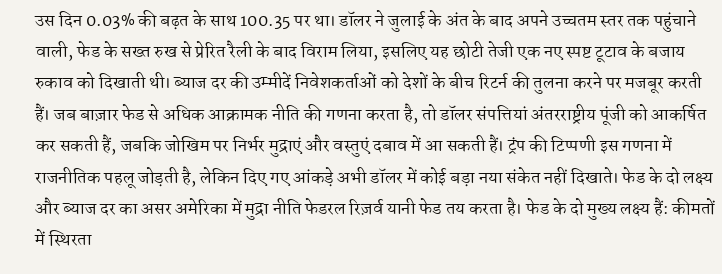उस दिन 0.03% की बढ़त के साथ 100.35 पर था। डॉलर ने जुलाई के अंत के बाद अपने उच्चतम स्तर तक पहुंचाने वाली, फेड के सख्त रुख से प्रेरित रैली के बाद विराम लिया, इसलिए यह छोटी तेजी एक नए स्पष्ट टूटाव के बजाय रुकाव को दिखाती थी। ब्याज दर की उम्मीदें निवेशकर्ताओं को देशों के बीच रिटर्न की तुलना करने पर मजबूर करती हैं। जब बाज़ार फेड से अधिक आक्रामक नीति की गणना करता है, तो डॉलर संपत्तियां अंतरराष्ट्रीय पूंजी को आकर्षित कर सकती हैं, जबकि जोखिम पर निर्भर मुद्राएं और वस्तुएं दबाव में आ सकती हैं। ट्रंप की टिप्पणी इस गणना में राजनीतिक पहलू जोड़ती है, लेकिन दिए गए आंकड़े अभी डॉलर में कोई बड़ा नया संकेत नहीं दिखाते। फेड के दो लक्ष्य और ब्याज दर का असर अमेरिका में मुद्रा नीति फेडरल रिज़र्व यानी फेड तय करता है। फेड के दो मुख्य लक्ष्य हैं: कीमतों में स्थिरता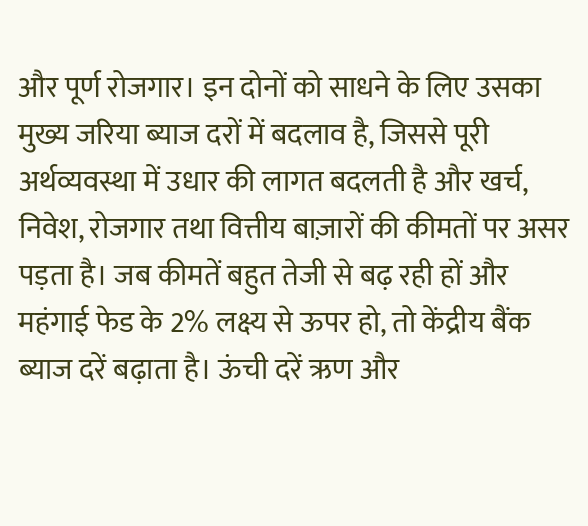और पूर्ण रोजगार। इन दोनों को साधने के लिए उसका मुख्य जरिया ब्याज दरों में बदलाव है, जिससे पूरी अर्थव्यवस्था में उधार की लागत बदलती है और खर्च, निवेश, रोजगार तथा वित्तीय बाज़ारों की कीमतों पर असर पड़ता है। जब कीमतें बहुत तेजी से बढ़ रही हों और महंगाई फेड के 2% लक्ष्य से ऊपर हो, तो केंद्रीय बैंक ब्याज दरें बढ़ाता है। ऊंची दरें ऋण और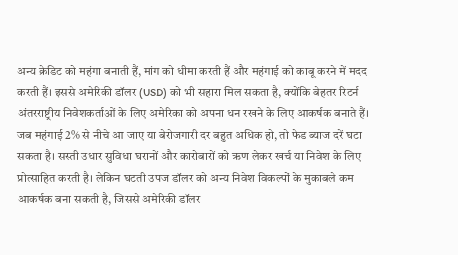अन्य क्रेडिट को महंगा बनाती हैं, मांग को धीमा करती हैं और महंगाई को काबू करने में मदद करती हैं। इससे अमेरिकी डॉलर (USD) को भी सहारा मिल सकता है, क्योंकि बेहतर रिटर्न अंतरराष्ट्रीय निवेशकर्ताओं के लिए अमेरिका को अपना धन रखने के लिए आकर्षक बनाते हैं। जब महंगाई 2% से नीचे आ जाए या बेरोजगारी दर बहुत अधिक हो, तो फेड ब्याज दरें घटा सकता है। सस्ती उधार सुविधा घरानों और कारोबारों को ऋण लेकर खर्च या निवेश के लिए प्रोत्साहित करती है। लेकिन घटती उपज डॉलर को अन्य निवेश विकल्पों के मुकाबले कम आकर्षक बना सकती है, जिससे अमेरिकी डॉलर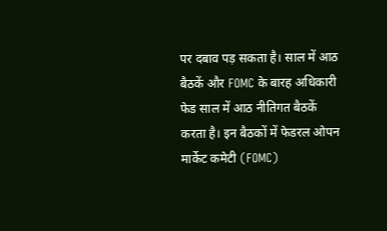पर दबाव पड़ सकता है। साल में आठ बैठकें और FOMC के बारह अधिकारी फेड साल में आठ नीतिगत बैठकें करता है। इन बैठकों में फेडरल ओपन मार्केट कमेटी (FOMC)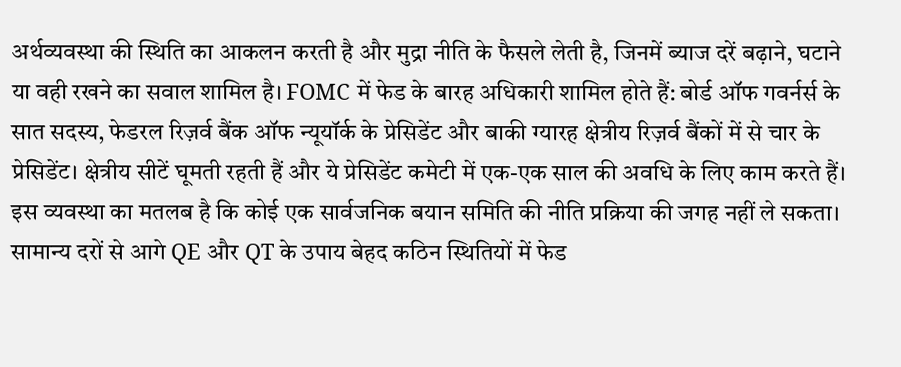अर्थव्यवस्था की स्थिति का आकलन करती है और मुद्रा नीति के फैसले लेती है, जिनमें ब्याज दरें बढ़ाने, घटाने या वही रखने का सवाल शामिल है। FOMC में फेड के बारह अधिकारी शामिल होते हैं: बोर्ड ऑफ गवर्नर्स के सात सदस्य, फेडरल रिज़र्व बैंक ऑफ न्यूयॉर्क के प्रेसिडेंट और बाकी ग्यारह क्षेत्रीय रिज़र्व बैंकों में से चार के प्रेसिडेंट। क्षेत्रीय सीटें घूमती रहती हैं और ये प्रेसिडेंट कमेटी में एक-एक साल की अवधि के लिए काम करते हैं। इस व्यवस्था का मतलब है कि कोई एक सार्वजनिक बयान समिति की नीति प्रक्रिया की जगह नहीं ले सकता। सामान्य दरों से आगे QE और QT के उपाय बेहद कठिन स्थितियों में फेड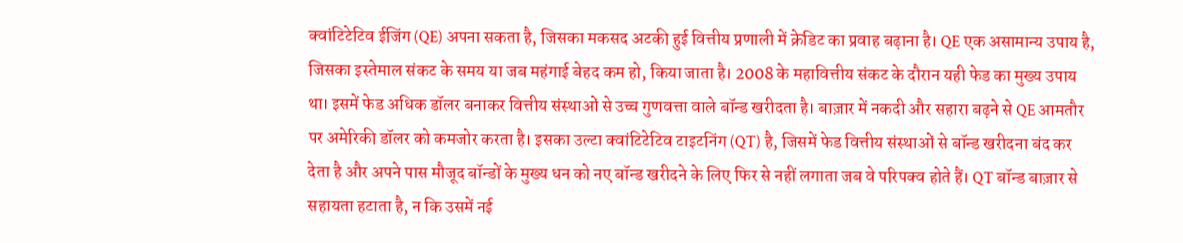क्वांटिटेटिव ईजिंग (QE) अपना सकता है, जिसका मकसद अटकी हुई वित्तीय प्रणाली में क्रेडिट का प्रवाह बढ़ाना है। QE एक असामान्य उपाय है, जिसका इस्तेमाल संकट के समय या जब महंगाई बेहद कम हो, किया जाता है। 2008 के महावित्तीय संकट के दौरान यही फेड का मुख्य उपाय था। इसमें फेड अधिक डॉलर बनाकर वित्तीय संस्थाओं से उच्च गुणवत्ता वाले बॉन्ड खरीदता है। बाज़ार में नकदी और सहारा बढ़ने से QE आमतौर पर अमेरिकी डॉलर को कमजोर करता है। इसका उल्टा क्वांटिटेटिव टाइटनिंग (QT) है, जिसमें फेड वित्तीय संस्थाओं से बॉन्ड खरीदना बंद कर देता है और अपने पास मौजूद बॉन्डों के मुख्य धन को नए बॉन्ड खरीदने के लिए फिर से नहीं लगाता जब वे परिपक्व होते हैं। QT बॉन्ड बाज़ार से सहायता हटाता है, न कि उसमें नई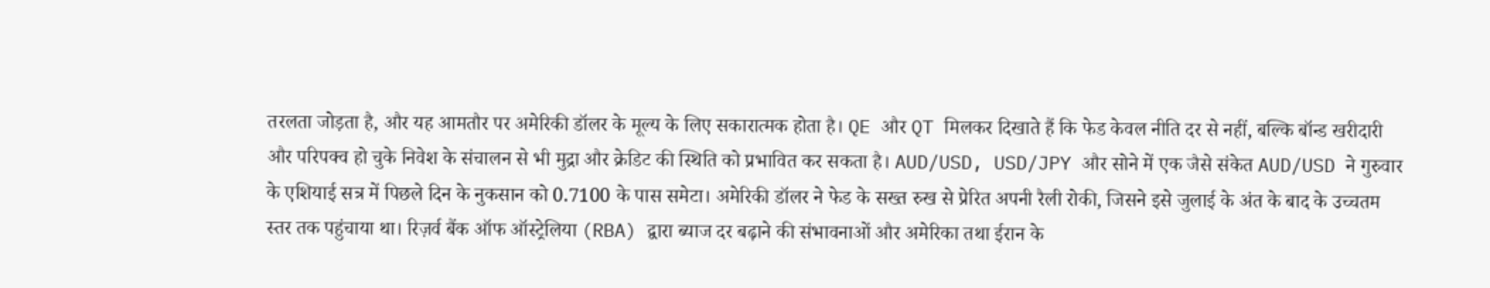तरलता जोड़ता है, और यह आमतौर पर अमेरिकी डॉलर के मूल्य के लिए सकारात्मक होता है। QE और QT मिलकर दिखाते हैं कि फेड केवल नीति दर से नहीं, बल्कि बॉन्ड खरीदारी और परिपक्व हो चुके निवेश के संचालन से भी मुद्रा और क्रेडिट की स्थिति को प्रभावित कर सकता है। AUD/USD, USD/JPY और सोने में एक जैसे संकेत AUD/USD ने गुरुवार के एशियाई सत्र में पिछले दिन के नुकसान को 0.7100 के पास समेटा। अमेरिकी डॉलर ने फेड के सख्त रुख से प्रेरित अपनी रैली रोकी, जिसने इसे जुलाई के अंत के बाद के उच्चतम स्तर तक पहुंचाया था। रिज़र्व बैंक ऑफ ऑस्ट्रेलिया (RBA) द्वारा ब्याज दर बढ़ाने की संभावनाओं और अमेरिका तथा ईरान के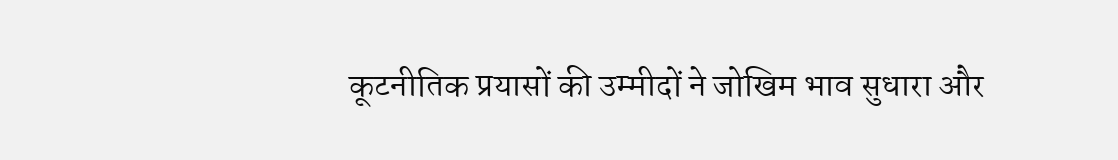कूटनीतिक प्रयासों की उम्मीदों ने जोखिम भाव सुधारा और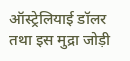ऑस्ट्रेलियाई डॉलर तथा इस मुद्रा जोड़ी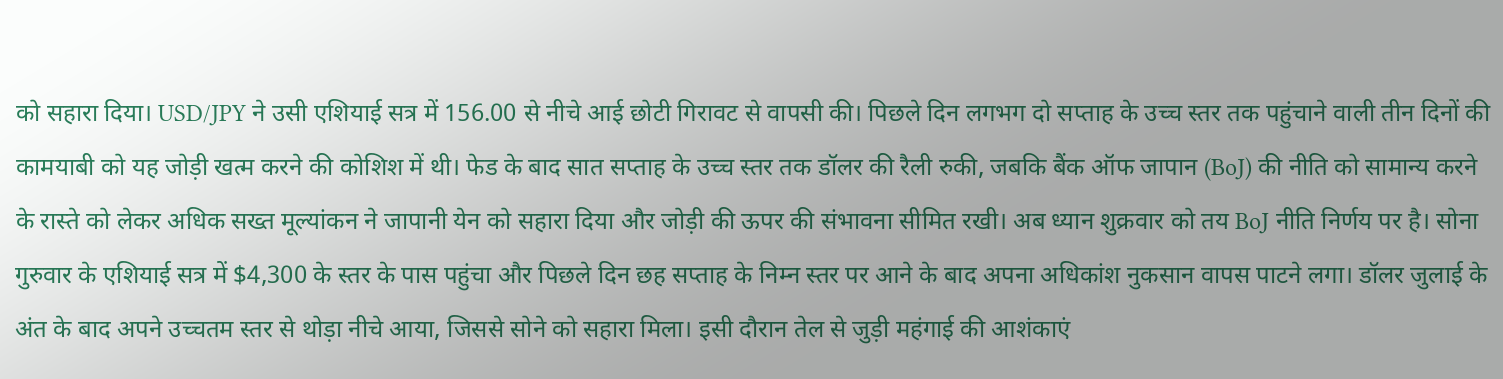को सहारा दिया। USD/JPY ने उसी एशियाई सत्र में 156.00 से नीचे आई छोटी गिरावट से वापसी की। पिछले दिन लगभग दो सप्ताह के उच्च स्तर तक पहुंचाने वाली तीन दिनों की कामयाबी को यह जोड़ी खत्म करने की कोशिश में थी। फेड के बाद सात सप्ताह के उच्च स्तर तक डॉलर की रैली रुकी, जबकि बैंक ऑफ जापान (BoJ) की नीति को सामान्य करने के रास्ते को लेकर अधिक सख्त मूल्यांकन ने जापानी येन को सहारा दिया और जोड़ी की ऊपर की संभावना सीमित रखी। अब ध्यान शुक्रवार को तय BoJ नीति निर्णय पर है। सोना गुरुवार के एशियाई सत्र में $4,300 के स्तर के पास पहुंचा और पिछले दिन छह सप्ताह के निम्न स्तर पर आने के बाद अपना अधिकांश नुकसान वापस पाटने लगा। डॉलर जुलाई के अंत के बाद अपने उच्चतम स्तर से थोड़ा नीचे आया, जिससे सोने को सहारा मिला। इसी दौरान तेल से जुड़ी महंगाई की आशंकाएं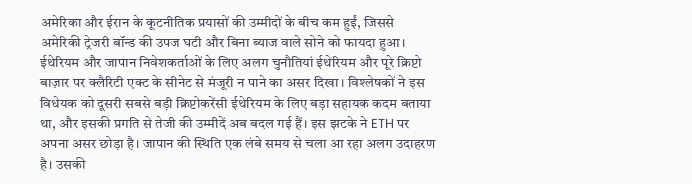अमेरिका और ईरान के कूटनीतिक प्रयासों की उम्मीदों के बीच कम हुईं, जिससे अमेरिकी ट्रेजरी बॉन्ड की उपज घटी और बिना ब्याज वाले सोने को फायदा हुआ। ईथेरियम और जापान निवेशकर्ताओं के लिए अलग चुनौतियां ईथेरियम और पूरे क्रिप्टो बाज़ार पर क्लैरिटी एक्ट के सीनेट से मंजूरी न पाने का असर दिखा। विश्लेषकों ने इस विधेयक को दूसरी सबसे बड़ी क्रिप्टोकरेंसी ईथेरियम के लिए बड़ा सहायक कदम बताया था, और इसकी प्रगति से तेजी की उम्मीदें अब बदल गई हैं। इस झटके ने ETH पर अपना असर छोड़ा है। जापान की स्थिति एक लंबे समय से चला आ रहा अलग उदाहरण है। उसकी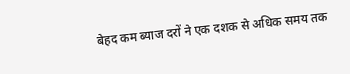बेहद कम ब्याज दरों ने एक दशक से अधिक समय तक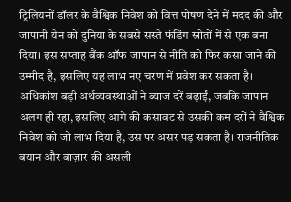ट्रिलियनों डॉलर के वैश्विक निवेश को वित्त पोषण देने में मदद की और जापानी येन को दुनिया के सबसे सस्ते फंडिंग स्रोतों में से एक बना दिया। इस सप्ताह बैंक ऑफ जापान से नीति को फिर कसा जाने की उम्मीद है, इसलिए यह लाभ नए चरण में प्रवेश कर सकता है। अधिकांश बड़ी अर्थव्यवस्थाओं ने ब्याज दरें बढ़ाईं, जबकि जापान अलग ही रहा, इसलिए आगे की कसावट से उसकी कम दरों ने वैश्विक निवेश को जो लाभ दिया है, उस पर असर पड़ सकता है। राजनीतिक बयान और बाज़ार की असली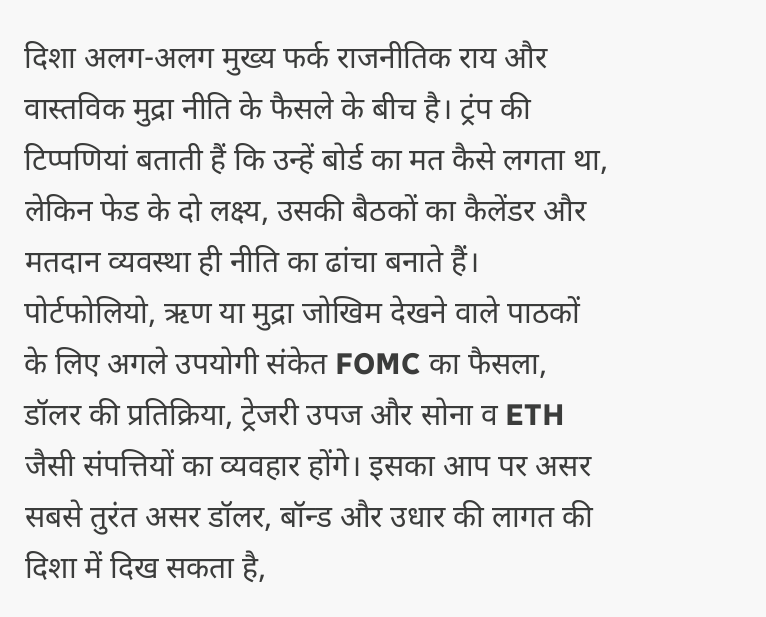दिशा अलग-अलग मुख्य फर्क राजनीतिक राय और वास्तविक मुद्रा नीति के फैसले के बीच है। ट्रंप की टिप्पणियां बताती हैं कि उन्हें बोर्ड का मत कैसे लगता था, लेकिन फेड के दो लक्ष्य, उसकी बैठकों का कैलेंडर और मतदान व्यवस्था ही नीति का ढांचा बनाते हैं। पोर्टफोलियो, ऋण या मुद्रा जोखिम देखने वाले पाठकों के लिए अगले उपयोगी संकेत FOMC का फैसला, डॉलर की प्रतिक्रिया, ट्रेजरी उपज और सोना व ETH जैसी संपत्तियों का व्यवहार होंगे। इसका आप पर असर सबसे तुरंत असर डॉलर, बॉन्ड और उधार की लागत की दिशा में दिख सकता है,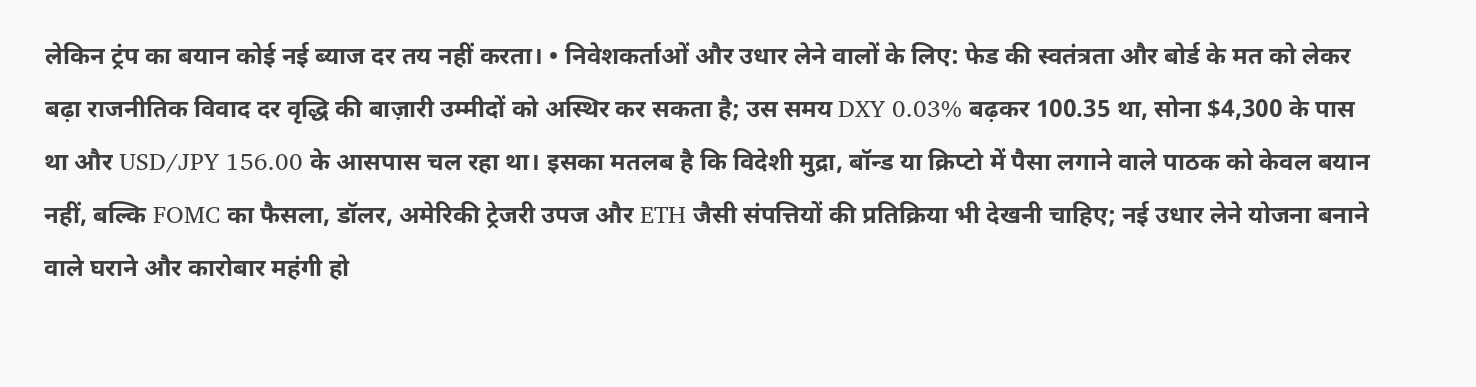लेकिन ट्रंप का बयान कोई नई ब्याज दर तय नहीं करता। • निवेशकर्ताओं और उधार लेने वालों के लिए: फेड की स्वतंत्रता और बोर्ड के मत को लेकर बढ़ा राजनीतिक विवाद दर वृद्धि की बाज़ारी उम्मीदों को अस्थिर कर सकता है; उस समय DXY 0.03% बढ़कर 100.35 था, सोना $4,300 के पास था और USD/JPY 156.00 के आसपास चल रहा था। इसका मतलब है कि विदेशी मुद्रा, बॉन्ड या क्रिप्टो में पैसा लगाने वाले पाठक को केवल बयान नहीं, बल्कि FOMC का फैसला, डॉलर, अमेरिकी ट्रेजरी उपज और ETH जैसी संपत्तियों की प्रतिक्रिया भी देखनी चाहिए; नई उधार लेने योजना बनाने वाले घराने और कारोबार महंगी हो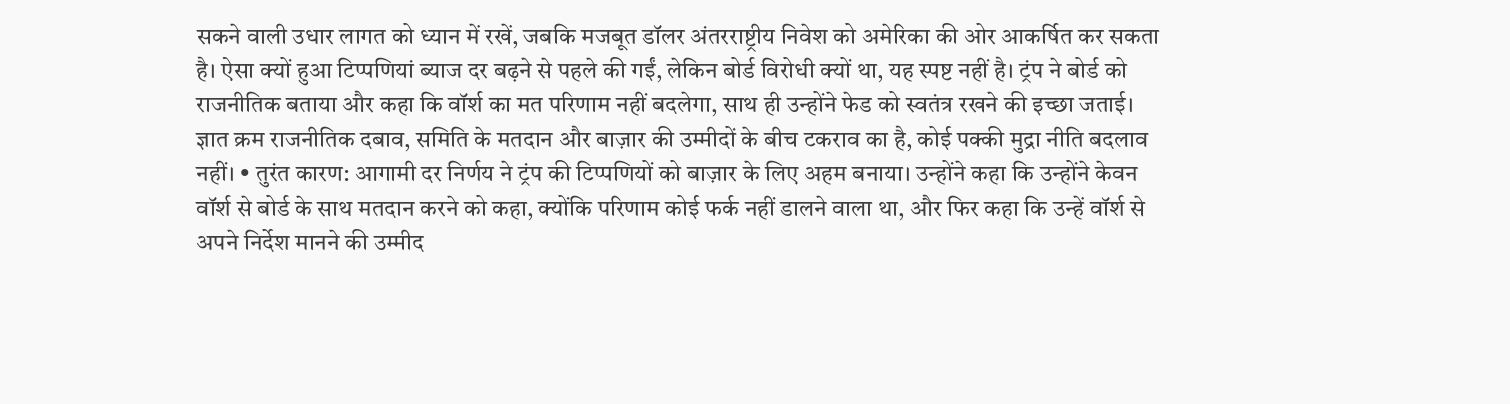सकने वाली उधार लागत को ध्यान में रखें, जबकि मजबूत डॉलर अंतरराष्ट्रीय निवेश को अमेरिका की ओर आकर्षित कर सकता है। ऐसा क्यों हुआ टिप्पणियां ब्याज दर बढ़ने से पहले की गईं, लेकिन बोर्ड विरोधी क्यों था, यह स्पष्ट नहीं है। ट्रंप ने बोर्ड को राजनीतिक बताया और कहा कि वॉर्श का मत परिणाम नहीं बदलेगा, साथ ही उन्होंने फेड को स्वतंत्र रखने की इच्छा जताई। ज्ञात क्रम राजनीतिक दबाव, समिति के मतदान और बाज़ार की उम्मीदों के बीच टकराव का है, कोई पक्की मुद्रा नीति बदलाव नहीं। • तुरंत कारण: आगामी दर निर्णय ने ट्रंप की टिप्पणियों को बाज़ार के लिए अहम बनाया। उन्होंने कहा कि उन्होंने केवन वॉर्श से बोर्ड के साथ मतदान करने को कहा, क्योंकि परिणाम कोई फर्क नहीं डालने वाला था, और फिर कहा कि उन्हें वॉर्श से अपने निर्देश मानने की उम्मीद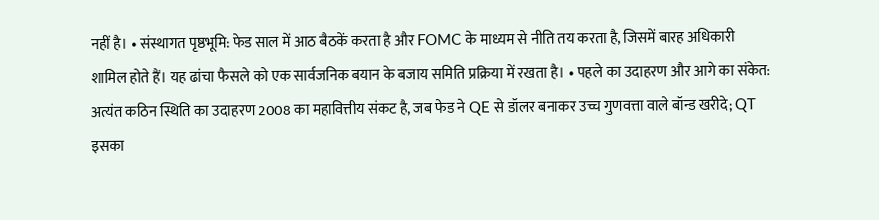नहीं है। • संस्थागत पृष्ठभूमि: फेड साल में आठ बैठकें करता है और FOMC के माध्यम से नीति तय करता है, जिसमें बारह अधिकारी शामिल होते हैं। यह ढांचा फैसले को एक सार्वजनिक बयान के बजाय समिति प्रक्रिया में रखता है। • पहले का उदाहरण और आगे का संकेत: अत्यंत कठिन स्थिति का उदाहरण 2008 का महावित्तीय संकट है, जब फेड ने QE से डॉलर बनाकर उच्च गुणवत्ता वाले बॉन्ड खरीदे; QT इसका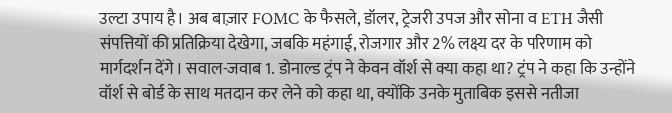उल्टा उपाय है। अब बाज़ार FOMC के फैसले, डॉलर, ट्रेजरी उपज और सोना व ETH जैसी संपत्तियों की प्रतिक्रिया देखेगा, जबकि महंगाई, रोजगार और 2% लक्ष्य दर के परिणाम को मार्गदर्शन देंगे। सवाल-जवाब 1. डोनाल्ड ट्रंप ने केवन वॉर्श से क्या कहा था? ट्रंप ने कहा कि उन्होंने वॉर्श से बोर्ड के साथ मतदान कर लेने को कहा था, क्योंकि उनके मुताबिक इससे नतीजा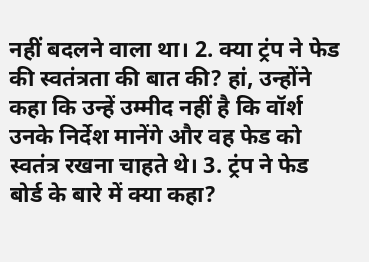नहीं बदलने वाला था। 2. क्या ट्रंप ने फेड की स्वतंत्रता की बात की? हां, उन्होंने कहा कि उन्हें उम्मीद नहीं है कि वॉर्श उनके निर्देश मानेंगे और वह फेड को स्वतंत्र रखना चाहते थे। 3. ट्रंप ने फेड बोर्ड के बारे में क्या कहा?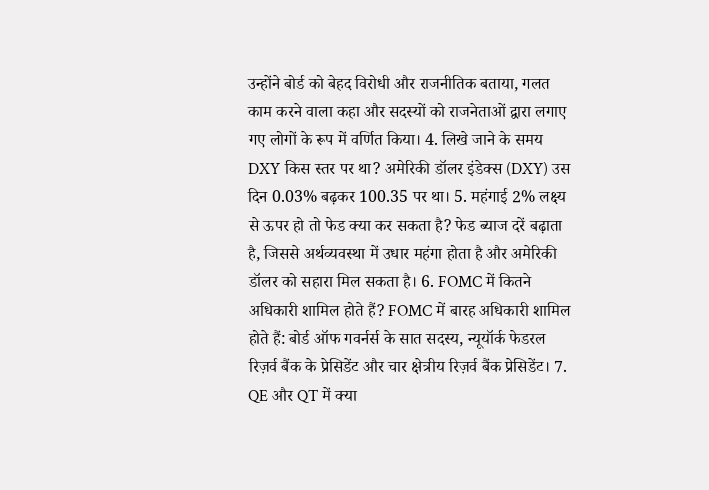उन्होंने बोर्ड को बेहद विरोधी और राजनीतिक बताया, गलत काम करने वाला कहा और सदस्यों को राजनेताओं द्वारा लगाए गए लोगों के रूप में वर्णित किया। 4. लिखे जाने के समय DXY किस स्तर पर था? अमेरिकी डॉलर इंडेक्स (DXY) उस दिन 0.03% बढ़कर 100.35 पर था। 5. महंगाई 2% लक्ष्य से ऊपर हो तो फेड क्या कर सकता है? फेड ब्याज दरें बढ़ाता है, जिससे अर्थव्यवस्था में उधार महंगा होता है और अमेरिकी डॉलर को सहारा मिल सकता है। 6. FOMC में कितने अधिकारी शामिल होते हैं? FOMC में बारह अधिकारी शामिल होते हैं: बोर्ड ऑफ गवर्नर्स के सात सदस्य, न्यूयॉर्क फेडरल रिज़र्व बैंक के प्रेसिडेंट और चार क्षेत्रीय रिज़र्व बैंक प्रेसिडेंट। 7. QE और QT में क्या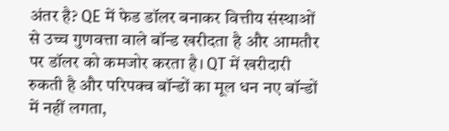अंतर है? QE में फेड डॉलर बनाकर वित्तीय संस्थाओं से उच्च गुणवत्ता वाले बॉन्ड खरीदता है और आमतौर पर डॉलर को कमजोर करता है। QT में खरीदारी रुकती है और परिपक्व बॉन्डों का मूल धन नए बॉन्डों में नहीं लगता,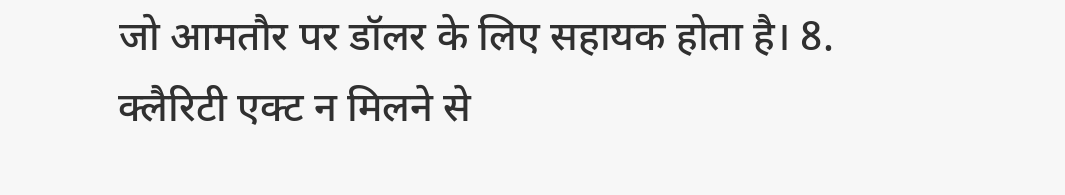जो आमतौर पर डॉलर के लिए सहायक होता है। 8. क्लैरिटी एक्ट न मिलने से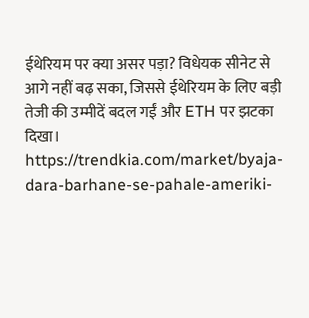ईथेरियम पर क्या असर पड़ा? विधेयक सीनेट से आगे नहीं बढ़ सका, जिससे ईथेरियम के लिए बड़ी तेजी की उम्मीदें बदल गईं और ETH पर झटका दिखा। https://trendkia.com/market/byaja-dara-barhane-se-pahale-ameriki-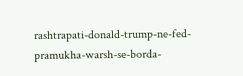rashtrapati-donald-trump-ne-fed-pramukha-warsh-se-borda-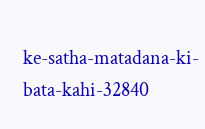ke-satha-matadana-ki-bata-kahi-32840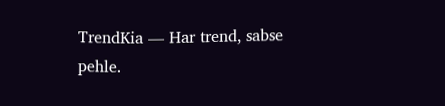TrendKia — Har trend, sabse pehle.